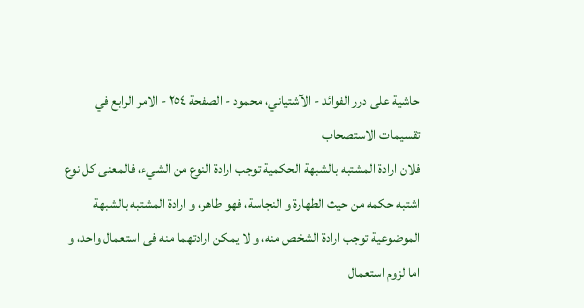حاشية على درر الفوائد - الآشتياني، محمود - الصفحة ٢٥٤ - الامر الرابع في تقسيمات الاستصحاب
فلان ارادة المشتبه بالشبهة الحكمية توجب ارادة النوع من الشيء، فالمعنى كل نوع اشتبه حكمه من حيث الطهارة و النجاسة، فهو طاهر، و ارادة المشتبه بالشبهة الموضوعية توجب ارادة الشخص منه، و لا يمكن ارادتهما منه فى استعمال واحد، و اما لزوم استعمال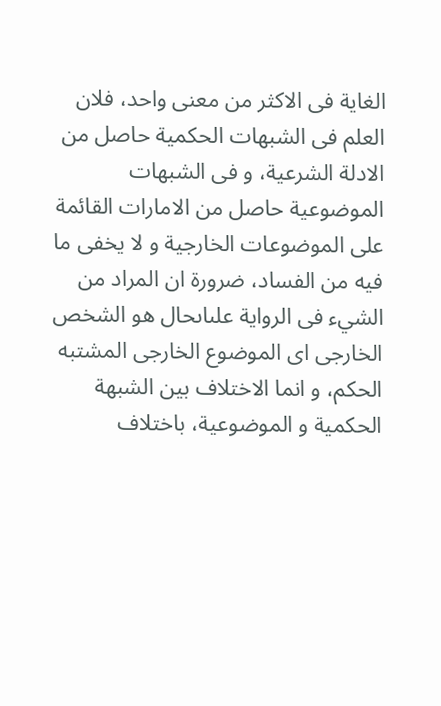الغاية فى الاكثر من معنى واحد، فلان العلم فى الشبهات الحكمية حاصل من الادلة الشرعية، و فى الشبهات الموضوعية حاصل من الامارات القائمة على الموضوعات الخارجية و لا يخفى ما فيه من الفساد، ضرورة ان المراد من الشيء فى الرواية علىاىحال هو الشخص الخارجى اى الموضوع الخارجى المشتبه الحكم، و انما الاختلاف بين الشبهة الحكمية و الموضوعية، باختلاف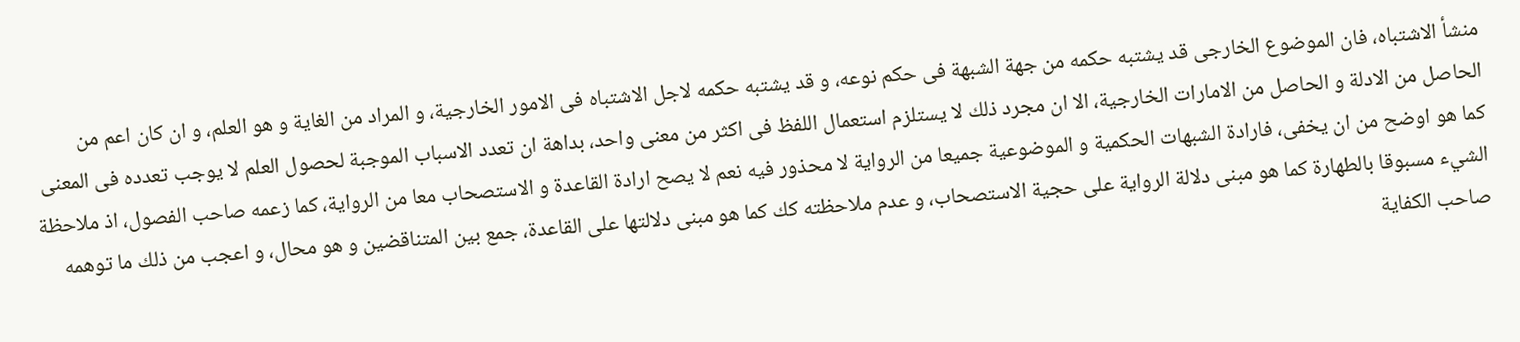منشأ الاشتباه، فان الموضوع الخارجى قد يشتبه حكمه من جهة الشبهة فى حكم نوعه، و قد يشتبه حكمه لاجل الاشتباه فى الامور الخارجية، و المراد من الغاية و هو العلم، و ان كان اعم من الحاصل من الادلة و الحاصل من الامارات الخارجية، الا ان مجرد ذلك لا يستلزم استعمال اللفظ فى اكثر من معنى واحد، بداهة ان تعدد الاسباب الموجبة لحصول العلم لا يوجب تعدده فى المعنى كما هو اوضح من ان يخفى، فارادة الشبهات الحكمية و الموضوعية جميعا من الرواية لا محذور فيه نعم لا يصح ارادة القاعدة و الاستصحاب معا من الرواية، كما زعمه صاحب الفصول، اذ ملاحظة الشيء مسبوقا بالطهارة كما هو مبنى دلالة الرواية على حجية الاستصحاب، و عدم ملاحظته كك كما هو مبنى دلالتها على القاعدة، جمع بين المتناقضين و هو محال، و اعجب من ذلك ما توهمه صاحب الكفاية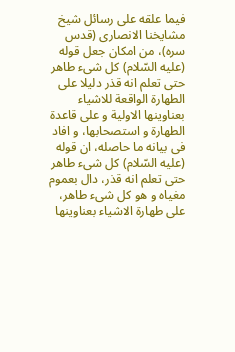فيما علقه على رسائل شيخ مشايخنا الانصارى (قدس سره)، من امكان جعل قوله (عليه السّلام) كل شىء طاهر حتى تعلم انه قذر دليلا على الطهارة الواقعة للاشياء بعناوينها الاولية و على قاعدة الطهارة و استصحابها، و افاد فى بيانه ما حاصله، ان قوله (عليه السّلام) كل شىء طاهر حتى تعلم انه قذر، دال بعموم مغياه و هو كل شىء طاهر، على طهارة الاشياء بعناوينها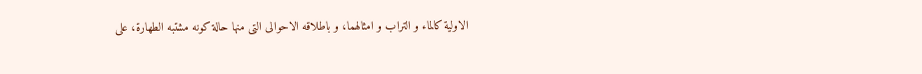الاولية كالماء و التراب و امثالهما، و باطلاقه الاحوالى التى منها حالة كونه مشتبه الطهارة، على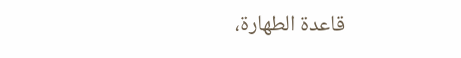قاعدة الطهارة،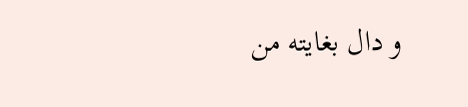و دال بغايته من